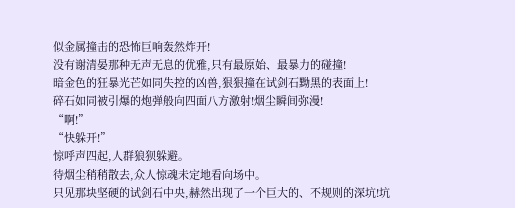似金属撞击的恐怖巨响轰然炸开!
没有谢清晏那种无声无息的优雅,只有最原始、最暴力的碰撞!
暗金色的狂暴光芒如同失控的凶兽,狠狠撞在试剑石黝黑的表面上!
碎石如同被引爆的炮弹般向四面八方激射!烟尘瞬间弥漫!
“啊!”
“快躲开!”
惊呼声四起,人群狼狈躲避。
待烟尘稍稍散去,众人惊魂未定地看向场中。
只见那块坚硬的试剑石中央,赫然出现了一个巨大的、不规则的深坑!坑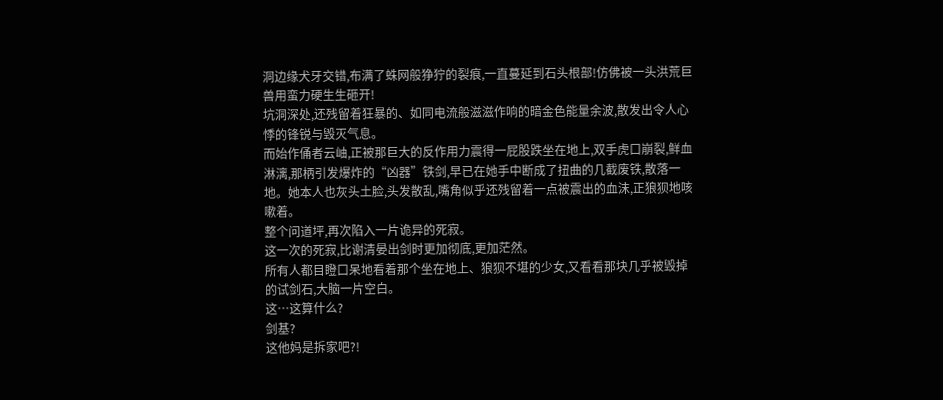洞边缘犬牙交错,布满了蛛网般狰狞的裂痕,一直蔓延到石头根部!仿佛被一头洪荒巨兽用蛮力硬生生砸开!
坑洞深处,还残留着狂暴的、如同电流般滋滋作响的暗金色能量余波,散发出令人心悸的锋锐与毁灭气息。
而始作俑者云岫,正被那巨大的反作用力震得一屁股跌坐在地上,双手虎口崩裂,鲜血淋漓,那柄引发爆炸的“凶器”铁剑,早已在她手中断成了扭曲的几截废铁,散落一地。她本人也灰头土脸,头发散乱,嘴角似乎还残留着一点被震出的血沫,正狼狈地咳嗽着。
整个问道坪,再次陷入一片诡异的死寂。
这一次的死寂,比谢清晏出剑时更加彻底,更加茫然。
所有人都目瞪口呆地看着那个坐在地上、狼狈不堪的少女,又看看那块几乎被毁掉的试剑石,大脑一片空白。
这…这算什么?
剑基?
这他妈是拆家吧?!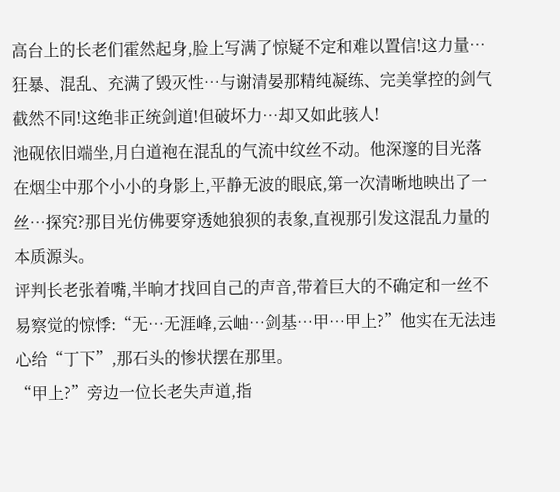高台上的长老们霍然起身,脸上写满了惊疑不定和难以置信!这力量…狂暴、混乱、充满了毁灭性…与谢清晏那精纯凝练、完美掌控的剑气截然不同!这绝非正统剑道!但破坏力…却又如此骇人!
池砚依旧端坐,月白道袍在混乱的气流中纹丝不动。他深邃的目光落在烟尘中那个小小的身影上,平静无波的眼底,第一次清晰地映出了一丝…探究?那目光仿佛要穿透她狼狈的表象,直视那引发这混乱力量的本质源头。
评判长老张着嘴,半晌才找回自己的声音,带着巨大的不确定和一丝不易察觉的惊悸:“无…无涯峰,云岫…剑基…甲…甲上?”他实在无法违心给“丁下”,那石头的惨状摆在那里。
“甲上?”旁边一位长老失声道,指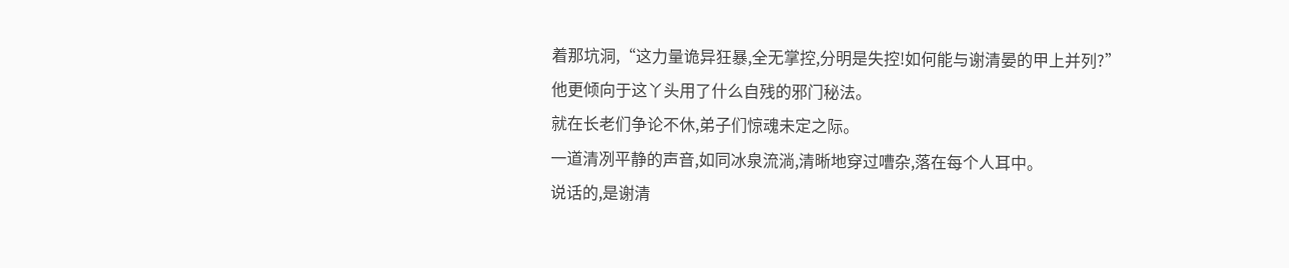着那坑洞,“这力量诡异狂暴,全无掌控,分明是失控!如何能与谢清晏的甲上并列?”
他更倾向于这丫头用了什么自残的邪门秘法。
就在长老们争论不休,弟子们惊魂未定之际。
一道清冽平静的声音,如同冰泉流淌,清晰地穿过嘈杂,落在每个人耳中。
说话的,是谢清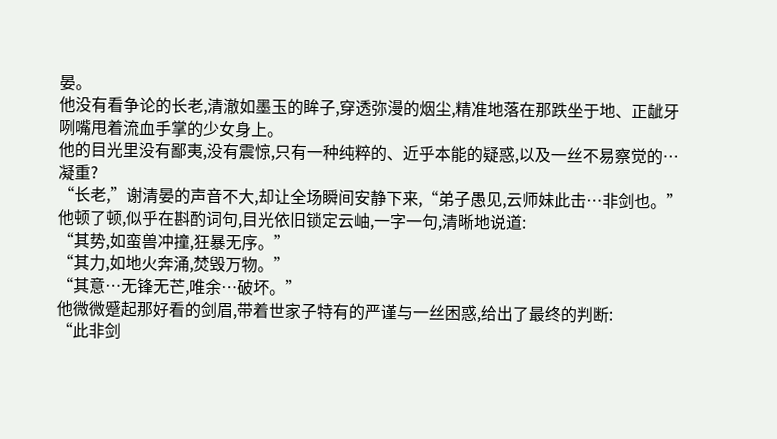晏。
他没有看争论的长老,清澈如墨玉的眸子,穿透弥漫的烟尘,精准地落在那跌坐于地、正龇牙咧嘴甩着流血手掌的少女身上。
他的目光里没有鄙夷,没有震惊,只有一种纯粹的、近乎本能的疑惑,以及一丝不易察觉的…凝重?
“长老,”谢清晏的声音不大,却让全场瞬间安静下来,“弟子愚见,云师妹此击…非剑也。”
他顿了顿,似乎在斟酌词句,目光依旧锁定云岫,一字一句,清晰地说道:
“其势,如蛮兽冲撞,狂暴无序。”
“其力,如地火奔涌,焚毁万物。”
“其意…无锋无芒,唯余…破坏。”
他微微蹙起那好看的剑眉,带着世家子特有的严谨与一丝困惑,给出了最终的判断:
“此非剑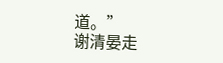道。”
谢清晏走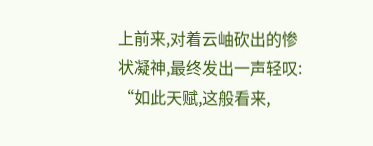上前来,对着云岫砍出的惨状凝神,最终发出一声轻叹:
“如此天赋,这般看来,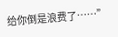给你倒是浪费了……”